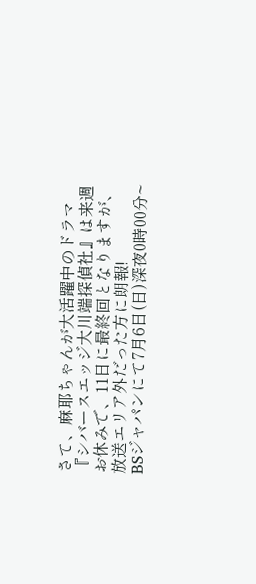さて、麻耶ちゃんが大活躍中のドラマ『シバースエッジ大川端探偵社』は来週お休みで、11日に最終回となりますが、放送エリア外だった方に朗報!
BSジャパンにて7月6日(日)深夜0時00分~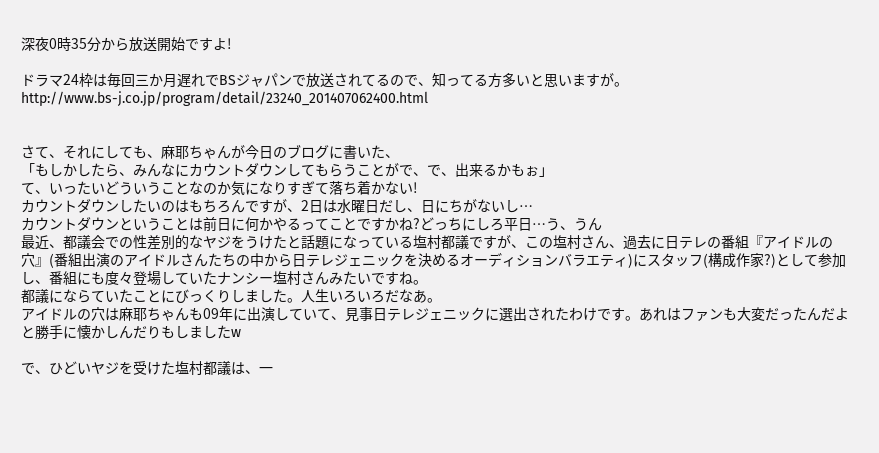深夜0時35分から放送開始ですよ!

ドラマ24枠は毎回三か月遅れでBSジャパンで放送されてるので、知ってる方多いと思いますが。
http://www.bs-j.co.jp/program/detail/23240_201407062400.html


さて、それにしても、麻耶ちゃんが今日のブログに書いた、
「もしかしたら、みんなにカウントダウンしてもらうことがで、で、出来るかもぉ」
て、いったいどういうことなのか気になりすぎて落ち着かない!
カウントダウンしたいのはもちろんですが、2日は水曜日だし、日にちがないし…
カウントダウンということは前日に何かやるってことですかね?どっちにしろ平日…う、うん
最近、都議会での性差別的なヤジをうけたと話題になっている塩村都議ですが、この塩村さん、過去に日テレの番組『アイドルの穴』(番組出演のアイドルさんたちの中から日テレジェニックを決めるオーディションバラエティ)にスタッフ(構成作家?)として参加し、番組にも度々登場していたナンシー塩村さんみたいですね。
都議にならていたことにびっくりしました。人生いろいろだなあ。
アイドルの穴は麻耶ちゃんも09年に出演していて、見事日テレジェニックに選出されたわけです。あれはファンも大変だったんだよと勝手に懐かしんだりもしましたw

で、ひどいヤジを受けた塩村都議は、一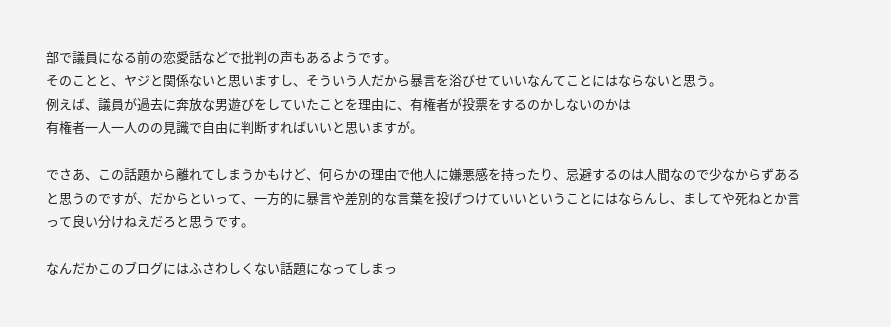部で議員になる前の恋愛話などで批判の声もあるようです。
そのことと、ヤジと関係ないと思いますし、そういう人だから暴言を浴びせていいなんてことにはならないと思う。
例えば、議員が過去に奔放な男遊びをしていたことを理由に、有権者が投票をするのかしないのかは
有権者一人一人のの見識で自由に判断すればいいと思いますが。

でさあ、この話題から離れてしまうかもけど、何らかの理由で他人に嫌悪感を持ったり、忌避するのは人間なので少なからずあると思うのですが、だからといって、一方的に暴言や差別的な言葉を投げつけていいということにはならんし、ましてや死ねとか言って良い分けねえだろと思うです。

なんだかこのブログにはふさわしくない話題になってしまっ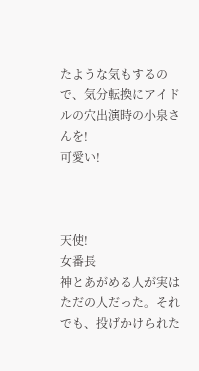たような気もするので、気分転換にアイドルの穴出演時の小泉さんを!
可愛い!



天使!
女番長
神とあがめる人が実はただの人だった。それでも、投げかけられた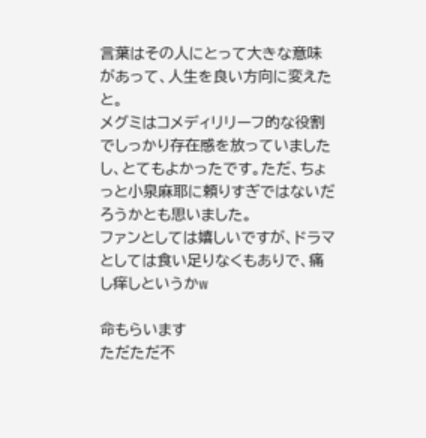言葉はその人にとって大きな意味があって、人生を良い方向に変えたと。
メグミはコメディリリーフ的な役割でしっかり存在感を放っていましたし、とてもよかったです。ただ、ちょっと小泉麻耶に頼りすぎではないだろうかとも思いました。
ファンとしては嬉しいですが、ドラマとしては食い足りなくもありで、痛し痒しというかw

命もらいます
ただただ不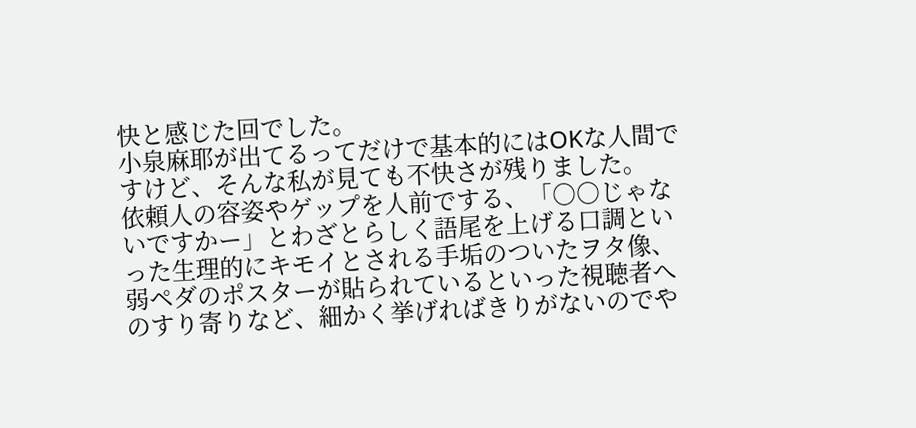快と感じた回でした。
小泉麻耶が出てるってだけで基本的にはOKな人間ですけど、そんな私が見ても不快さが残りました。
依頼人の容姿やゲップを人前でする、「○○じゃないですかー」とわざとらしく語尾を上げる口調といった生理的にキモイとされる手垢のついたヲタ像、弱ペダのポスターが貼られているといった視聴者へのすり寄りなど、細かく挙げればきりがないのでや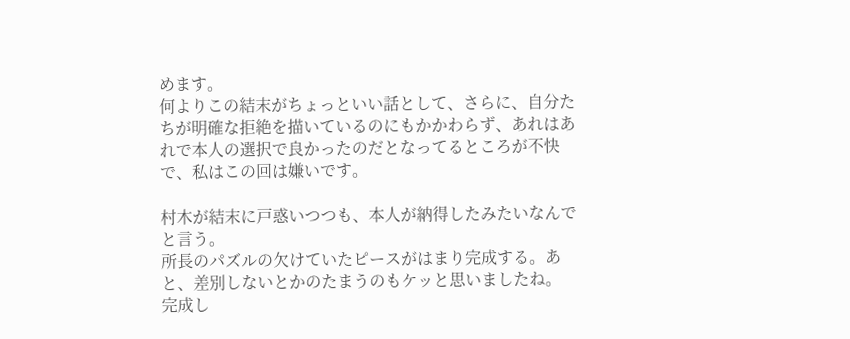めます。
何よりこの結末がちょっといい話として、さらに、自分たちが明確な拒絶を描いているのにもかかわらず、あれはあれで本人の選択で良かったのだとなってるところが不快で、私はこの回は嫌いです。

村木が結末に戸惑いつつも、本人が納得したみたいなんでと言う。
所長のパズルの欠けていたピースがはまり完成する。あと、差別しないとかのたまうのもケッと思いましたね。
完成し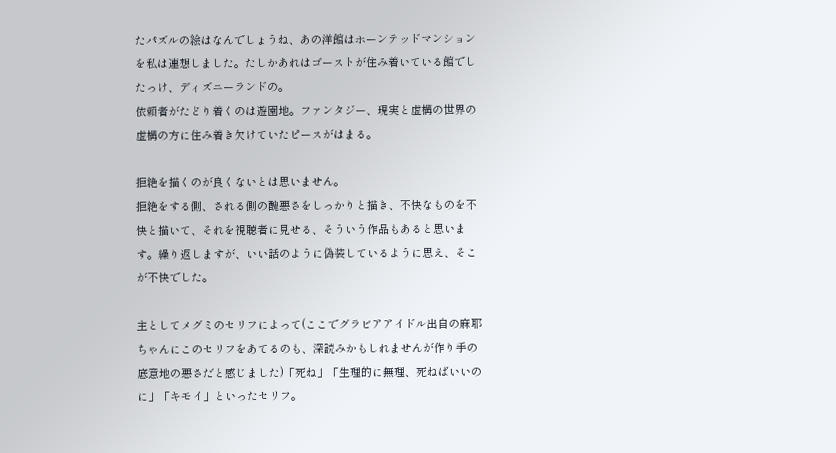たパズルの絵はなんでしょうね、あの洋館はホーンテッドマンションを私は連想しました。たしかあれはゴーストが住み着いている館でしたっけ、ディズニーランドの。
依頼者がたどり着くのは遊園地。ファンタジー、現実と虚構の世界の虚構の方に住み着き欠けていたピースがはまる。

拒絶を描くのが良くないとは思いません。
拒絶をする側、される側の醜悪さをしっかりと描き、不快なものを不快と描いて、それを視聴者に見せる、そういう作品もあると思います。繰り返しますが、いい話のように偽装しているように思え、そこが不快でした。

主としてメグミのセリフによって(ここでグラビアアイドル出自の麻耶ちゃんにこのセリフをあてるのも、深読みかもしれませんが作り手の底意地の悪さだと感じました)「死ね」「生理的に無理、死ねばいいのに」「キモイ」といったセリフ。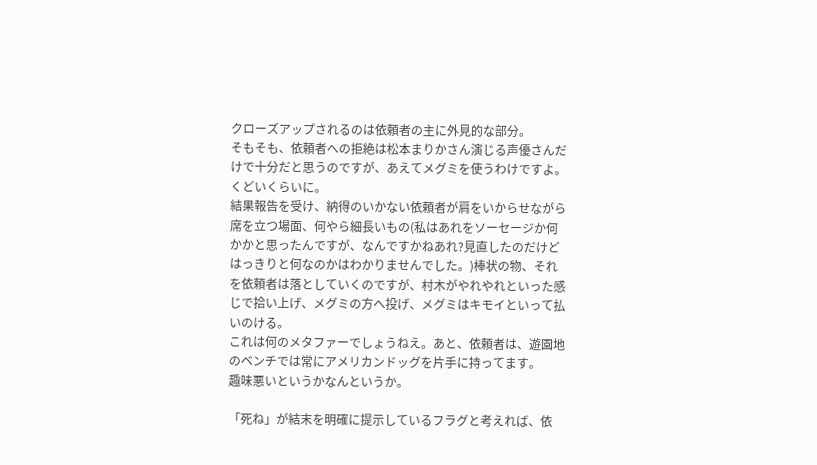クローズアップされるのは依頼者の主に外見的な部分。
そもそも、依頼者への拒絶は松本まりかさん演じる声優さんだけで十分だと思うのですが、あえてメグミを使うわけですよ。くどいくらいに。
結果報告を受け、納得のいかない依頼者が肩をいからせながら席を立つ場面、何やら細長いもの(私はあれをソーセージか何かかと思ったんですが、なんですかねあれ?見直したのだけどはっきりと何なのかはわかりませんでした。)棒状の物、それを依頼者は落としていくのですが、村木がやれやれといった感じで拾い上げ、メグミの方へ投げ、メグミはキモイといって払いのける。
これは何のメタファーでしょうねえ。あと、依頼者は、遊園地のベンチでは常にアメリカンドッグを片手に持ってます。
趣味悪いというかなんというか。

「死ね」が結末を明確に提示しているフラグと考えれば、依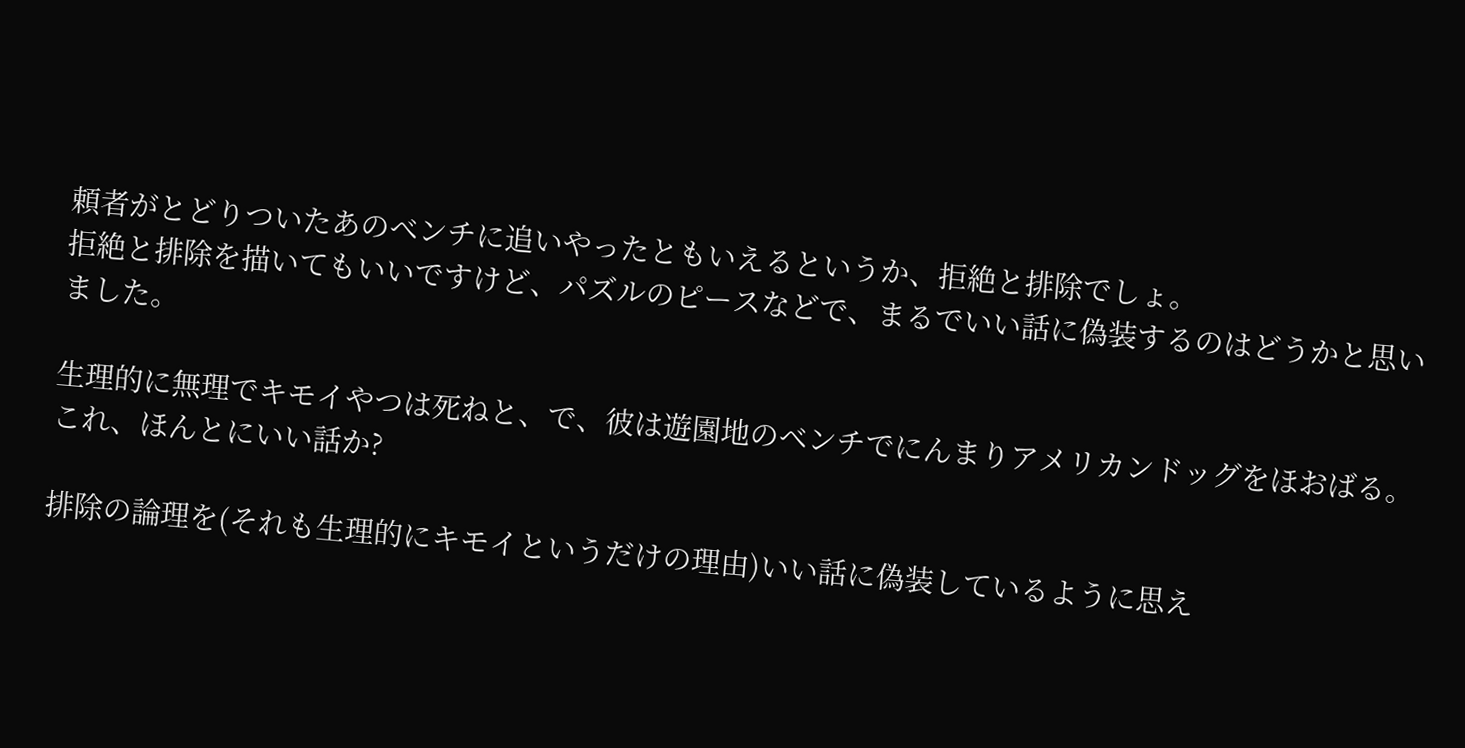頼者がとどりついたあのベンチに追いやったともいえるというか、拒絶と排除でしょ。
拒絶と排除を描いてもいいですけど、パズルのピースなどで、まるでいい話に偽装するのはどうかと思いました。

生理的に無理でキモイやつは死ねと、で、彼は遊園地のベンチでにんまりアメリカンドッグをほおばる。
これ、ほんとにいい話か?

排除の論理を(それも生理的にキモイというだけの理由)いい話に偽装しているように思え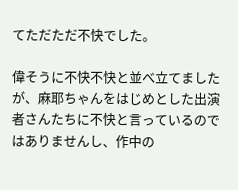てただただ不快でした。

偉そうに不快不快と並べ立てましたが、麻耶ちゃんをはじめとした出演者さんたちに不快と言っているのではありませんし、作中の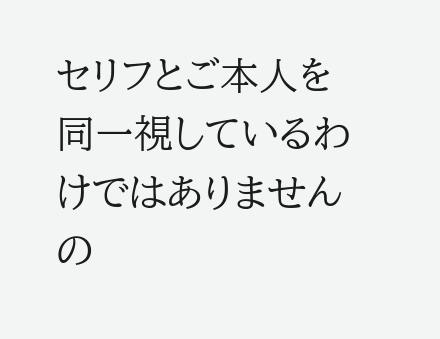セリフとご本人を同一視しているわけではありませんの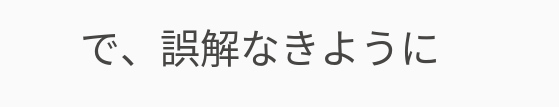で、誤解なきように